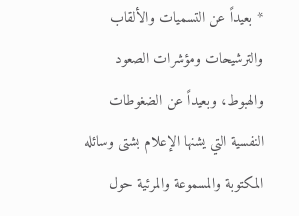* بعيداً عن التسميات والألقاب والترشيحات ومؤشرات الصعود والهبوط، وبعيداً عن الضغوطات النفسية التي يشنها الإعلام بشتى وسائله المكتوبة والمسموعة والمرئية حول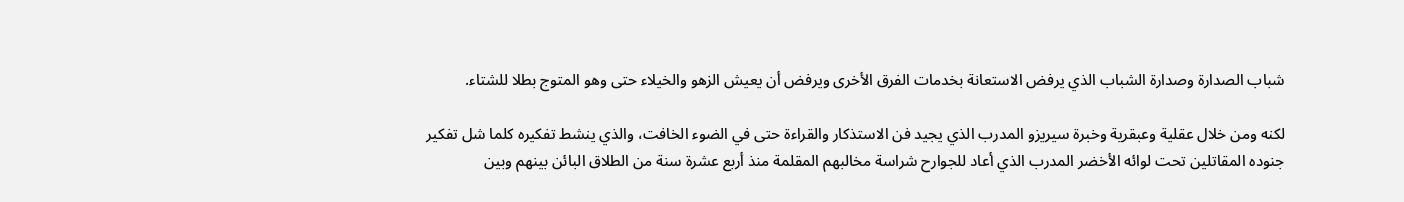شباب الصدارة وصدارة الشباب الذي يرفض الاستعانة بخدمات الفرق الأخرى ويرفض أن يعيش الزهو والخيلاء حتى وهو المتوج بطلا للشتاء.

لكنه ومن خلال عقلية وعبقرية وخبرة سيريزو المدرب الذي يجيد فن الاستذكار والقراءة حتى في الضوء الخافت، والذي ينشط تفكيره كلما شل تفكير جنوده المقاتلين تحت لوائه الأخضر المدرب الذي أعاد للجوارح شراسة مخالبهم المقلمة منذ أربع عشرة سنة من الطلاق البائن بينهم وبين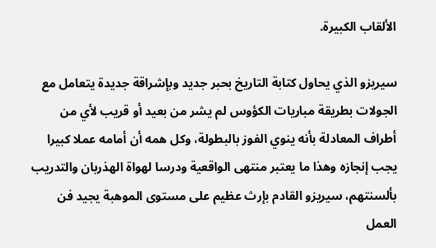الألقاب الكبيرة.

سيريزو الذي يحاول كتابة التاريخ بحبر جديد وبإشراقة جديدة يتعامل مع الجولات بطريقة مباريات الكؤوس لم يشر من بعيد أو قريب لأي من أطراف المعادلة بأنه ينوي الفوز بالبطولة، وكل همه أن أمامه عملا كبيرا يجب إنجازه وهذا ما يعتبر منتهى الواقعية ودرسا لهواة الهذربان والتدريب بألسنتهم، سيريزو القادم بإرث عظيم على مستوى الموهبة يجيد فن العمل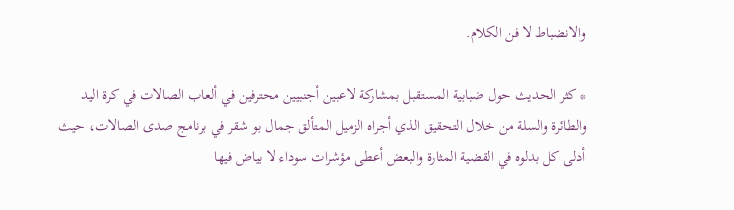والانضباط لا فن الكلام.

* كثر الحديث حول ضبابية المستقبل بمشاركة لاعبين أجنبيين محترفين في ألعاب الصالات في كرة اليد والطائرة والسلة من خلال التحقيق الذي أجراه الزميل المتألق جمال بو شقر في برنامج صدى الصالات، حيث أدلى كل بدلوه في القضية المثارة والبعض أعطى مؤشرات سوداء لا بياض فيها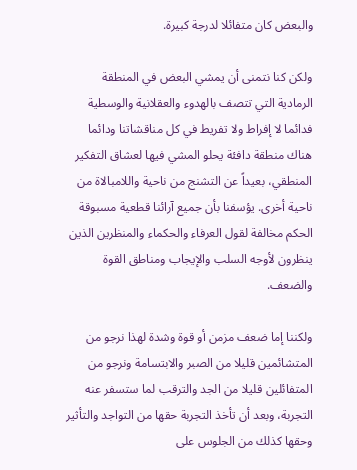والبعض كان متفائلا لدرجة كبيرة.

ولكن كنا نتمنى أن يمشي البعض في المنطقة الرمادية التي تتصف بالهدوء والعقلانية والوسطية فدائما لا إفراط ولا تفريط في كل مناقشاتنا ودائما هناك منطقة دافئة يحلو المشي فيها لعشاق التفكير المنطقي، بعيداً عن التشنج من ناحية واللامبالاة من ناحية أخرى. يؤسفنا بأن جميع آرائنا قطعية مسبوقة الحكم مخالفة لقول العرفاء والحكماء والمنظرين الذين ينظرون لأوجه السلب والإيجاب ومناطق القوة والضعف.

ولكننا إما ضعف مزمن أو قوة وشدة لهذا نرجو من المتشائمين قليلا من الصبر والابتسامة ونرجو من المتفائلين قليلا من الجد والترقب لما ستسفر عنه التجربة، وبعد أن تأخذ التجربة حقها من التواجد والتأثير وحقها كذلك من الجلوس على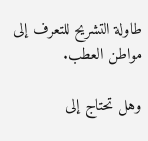طاولة التشريح للتعرف إلى مواطن العطب.

وهل تحتاج إلى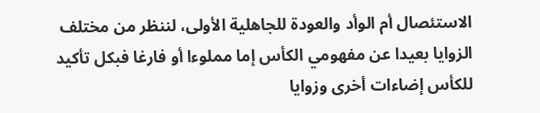الاستئصال أم الوأد والعودة للجاهلية الأولى، لننظر من مختلف الزوايا بعيدا عن مفهومي الكأس إما مملوءا أو فارغا فبكل تأكيد للكأس إضاءات أخرى وزوايا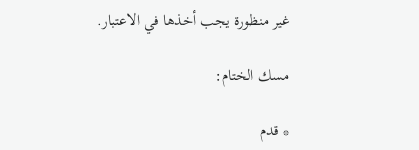غير منظورة يجب أخذها في الاعتبار.

مسك الختام:

* قدم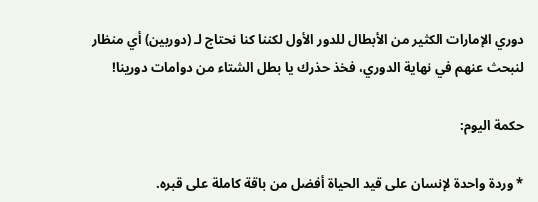دوري الإمارات الكثير من الأبطال للدور الأول لكننا كنا نحتاج لـ (دوربين) أي منظار لنبحث عنهم في نهاية الدوري، فخذ حذرك يا بطل الشتاء من دوامات دورينا!

حكمة اليوم:

* وردة واحدة لإنسان على قيد الحياة أفضل من باقة كاملة على قبره.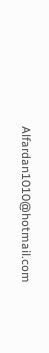Alfardan1010@hotmail.com